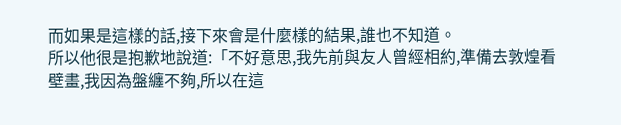而如果是這樣的話,接下來會是什麼樣的結果,誰也不知道。
所以他很是抱歉地說道:「不好意思,我先前與友人曾經相約,準備去敦煌看壁畫,我因為盤纏不夠,所以在這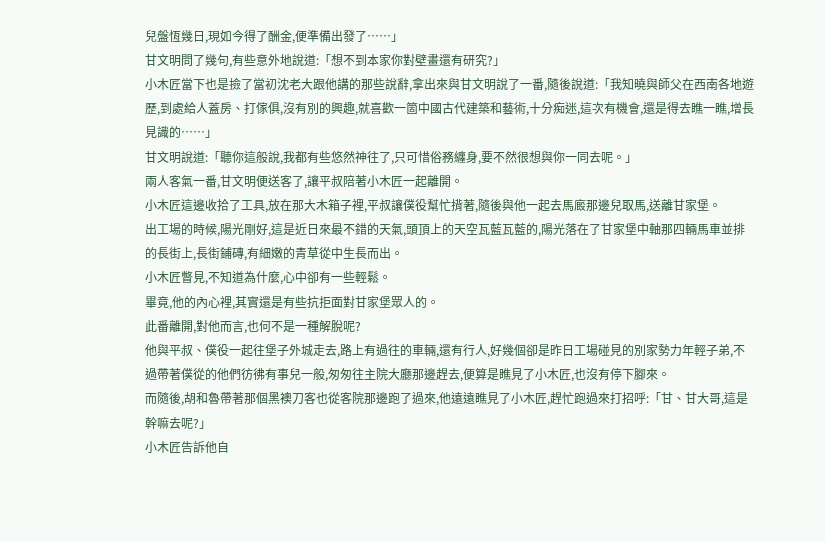兒盤恆幾日,現如今得了酬金,便準備出發了……」
甘文明問了幾句,有些意外地說道:「想不到本家你對壁畫還有研究?」
小木匠當下也是撿了當初沈老大跟他講的那些說辭,拿出來與甘文明說了一番,隨後說道:「我知曉與師父在西南各地遊歷,到處給人蓋房、打傢俱,沒有別的興趣,就喜歡一箇中國古代建築和藝術,十分痴迷,這次有機會,還是得去瞧一瞧,增長見識的……」
甘文明說道:「聽你這般說,我都有些悠然神往了,只可惜俗務纏身,要不然很想與你一同去呢。」
兩人客氣一番,甘文明便送客了,讓平叔陪著小木匠一起離開。
小木匠這邊收拾了工具,放在那大木箱子裡,平叔讓僕役幫忙揹著,隨後與他一起去馬廄那邊兒取馬,送離甘家堡。
出工場的時候,陽光剛好,這是近日來最不錯的天氣,頭頂上的天空瓦藍瓦藍的,陽光落在了甘家堡中軸那四輛馬車並排的長街上,長街鋪磚,有細嫩的青草從中生長而出。
小木匠瞥見,不知道為什麼,心中卻有一些輕鬆。
畢竟,他的內心裡,其實還是有些抗拒面對甘家堡眾人的。
此番離開,對他而言,也何不是一種解脫呢?
他與平叔、僕役一起往堡子外城走去,路上有過往的車輛,還有行人,好幾個卻是昨日工場碰見的別家勢力年輕子弟,不過帶著僕從的他們彷彿有事兒一般,匆匆往主院大廳那邊趕去,便算是瞧見了小木匠,也沒有停下腳來。
而隨後,胡和魯帶著那個黑襖刀客也從客院那邊跑了過來,他遠遠瞧見了小木匠,趕忙跑過來打招呼:「甘、甘大哥,這是幹嘛去呢?」
小木匠告訴他自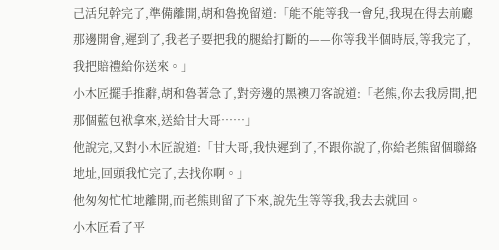己活兒幹完了,準備離開,胡和魯挽留道:「能不能等我一會兒,我現在得去前廳那邊開會,遲到了,我老子要把我的腿給打斷的——你等我半個時辰,等我完了,我把賠禮給你送來。」
小木匠擺手推辭,胡和魯著急了,對旁邊的黑襖刀客說道:「老熊,你去我房間,把那個藍包袱拿來,送給甘大哥……」
他說完,又對小木匠說道:「甘大哥,我快遲到了,不跟你說了,你給老熊留個聯絡地址,回頭我忙完了,去找你啊。」
他匆匆忙忙地離開,而老熊則留了下來,說先生等等我,我去去就回。
小木匠看了平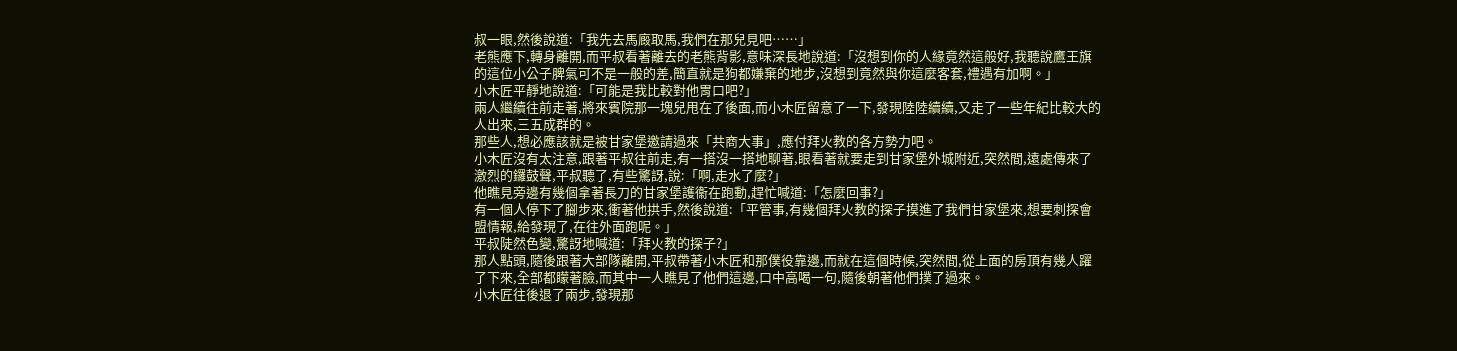叔一眼,然後說道:「我先去馬廄取馬,我們在那兒見吧……」
老熊應下,轉身離開,而平叔看著離去的老熊背影,意味深長地說道:「沒想到你的人緣竟然這般好,我聽說鷹王旗的這位小公子脾氣可不是一般的差,簡直就是狗都嫌棄的地步,沒想到竟然與你這麼客套,禮遇有加啊。」
小木匠平靜地說道:「可能是我比較對他胃口吧?」
兩人繼續往前走著,將來賓院那一塊兒甩在了後面,而小木匠留意了一下,發現陸陸續續,又走了一些年紀比較大的人出來,三五成群的。
那些人,想必應該就是被甘家堡邀請過來「共商大事」,應付拜火教的各方勢力吧。
小木匠沒有太注意,跟著平叔往前走,有一搭沒一搭地聊著,眼看著就要走到甘家堡外城附近,突然間,遠處傳來了激烈的鑼鼓聲,平叔聽了,有些驚訝,說:「啊,走水了麼?」
他瞧見旁邊有幾個拿著長刀的甘家堡護衞在跑動,趕忙喊道:「怎麼回事?」
有一個人停下了腳步來,衝著他拱手,然後說道:「平管事,有幾個拜火教的探子摸進了我們甘家堡來,想要刺探會盟情報,給發現了,在往外面跑呢。」
平叔陡然色變,驚訝地喊道:「拜火教的探子?」
那人點頭,隨後跟著大部隊離開,平叔帶著小木匠和那僕役靠邊,而就在這個時候,突然間,從上面的房頂有幾人躍了下來,全部都矇著臉,而其中一人瞧見了他們這邊,口中高喝一句,隨後朝著他們撲了過來。
小木匠往後退了兩步,發現那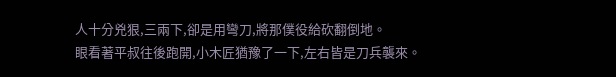人十分兇狠,三兩下,卻是用彎刀,將那僕役給砍翻倒地。
眼看著平叔往後跑開,小木匠猶豫了一下,左右皆是刀兵襲來。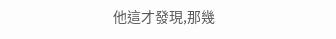他這才發現,那幾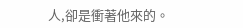人,卻是衝著他來的。